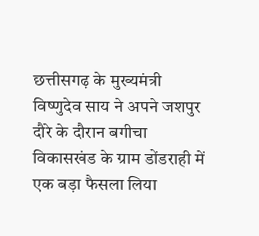छत्तीसगढ़ के मुख्यमंत्री विष्णुदेव साय ने अपने जशपुर दौरे के दौरान बगीचा विकासखंड के ग्राम डोंडराही में एक बड़ा फैसला लिया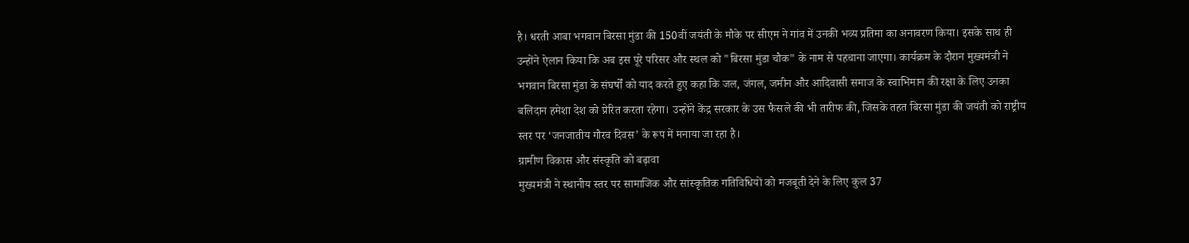है। धरती आबा भगवान बिरसा मुंडा की 150वीं जयंती के मौके पर सीएम ने गांव में उनकी भव्य प्रतिमा का अनावरण किया। इसके साथ ही उन्होंने ऐलान किया कि अब इस पूरे परिसर और स्थल को "बिरसा मुंडा चौक" के नाम से पहचाना जाएगा। कार्यक्रम के दौरान मुख्यमंत्री ने भगवान बिरसा मुंडा के संघर्षों को याद करते हुए कहा कि जल, जंगल, जमीन और आदिवासी समाज के स्वाभिमान की रक्षा के लिए उनका बलिदान हमेशा देश को प्रेरित करता रहेगा। उन्होंने केंद्र सरकार के उस फैसले की भी तारीफ की, जिसके तहत बिरसा मुंडा की जयंती को राष्ट्रीय स्तर पर ‘जनजातीय गौरव दिवस’ के रूप में मनाया जा रहा है।
ग्रामीण विकास और संस्कृति को बढ़ावा
मुख्यमंत्री ने स्थानीय स्तर पर सामाजिक और सांस्कृतिक गतिविधियों को मजबूती देने के लिए कुल 37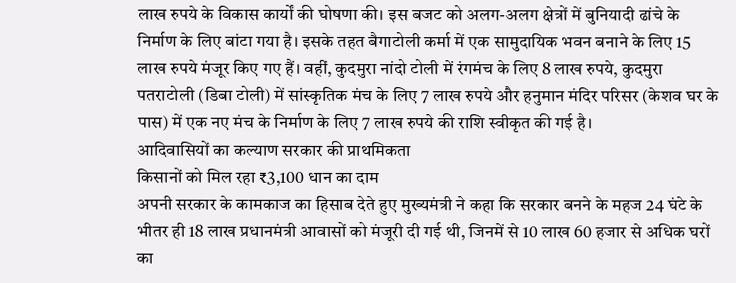लाख रुपये के विकास कार्यों की घोषणा की। इस बजट को अलग-अलग क्षेत्रों में बुनियादी ढांचे के निर्माण के लिए बांटा गया है। इसके तहत बैगाटोली कर्मा में एक सामुदायिक भवन बनाने के लिए 15 लाख रुपये मंजूर किए गए हैं। वहीं, कुदमुरा नांदो टोली में रंगमंच के लिए 8 लाख रुपये, कुदमुरा पतराटोली (डिबा टोली) में सांस्कृतिक मंच के लिए 7 लाख रुपये और हनुमान मंदिर परिसर (केशव घर के पास) में एक नए मंच के निर्माण के लिए 7 लाख रुपये की राशि स्वीकृत की गई है।
आदिवासियों का कल्याण सरकार की प्राथमिकता
किसानों को मिल रहा ₹3,100 धान का दाम
अपनी सरकार के कामकाज का हिसाब देते हुए मुख्यमंत्री ने कहा कि सरकार बनने के महज 24 घंटे के भीतर ही 18 लाख प्रधानमंत्री आवासों को मंजूरी दी गई थी, जिनमें से 10 लाख 60 हजार से अधिक घरों का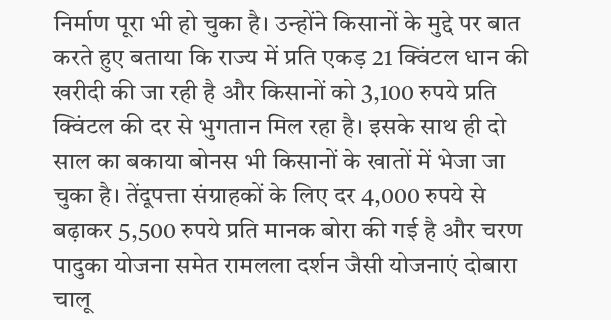निर्माण पूरा भी हो चुका है। उन्होंने किसानों के मुद्दे पर बात करते हुए बताया कि राज्य में प्रति एकड़ 21 क्विंटल धान की खरीदी की जा रही है और किसानों को 3,100 रुपये प्रति क्विंटल की दर से भुगतान मिल रहा है। इसके साथ ही दो साल का बकाया बोनस भी किसानों के खातों में भेजा जा चुका है। तेंदूपत्ता संग्राहकों के लिए दर 4,000 रुपये से बढ़ाकर 5,500 रुपये प्रति मानक बोरा की गई है और चरण पादुका योजना समेत रामलला दर्शन जैसी योजनाएं दोबारा चालू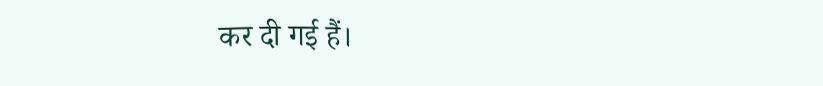कर दी गई हैं।